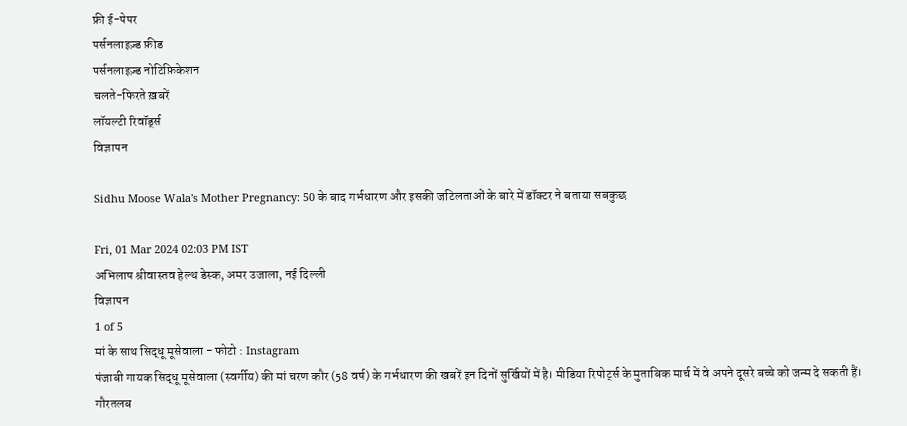फ्री ई-पेपर
पर्सनलाइज़्ड फ़ीड
पर्सनलाइज़्ड नोटिफ़िकेशन
चलते-फिरते ख़बरें
लॉयल्टी रिवॉर्ड्स
विज्ञापन

Sidhu Moose Wala's Mother Pregnancy: 50 के बाद गर्भधारण और इसकी जटिलताओं के बारे में डॉक्टर ने बताया सबकुछ

Fri, 01 Mar 2024 02:03 PM IST
अभिलाष श्रीवास्तव हेल्थ डेस्क, अमर उजाला, नई दिल्ली
विज्ञापन
1 of 5
मां के साथ सिद्धू मूसेवाला - फोटो : Instagram
पंजाबी गायक सिद्धू मूसेवाला (स्वर्गीय) की मां चरण कौर (58 वर्ष) के गर्भधारण की खबरें इन दिनों सुर्खियों में है। मीडिया रिपोर्ट्स के मुताबिक मार्च में वे अपने दूसरे बच्चे को जन्म दे सकती हैं। गौरतलब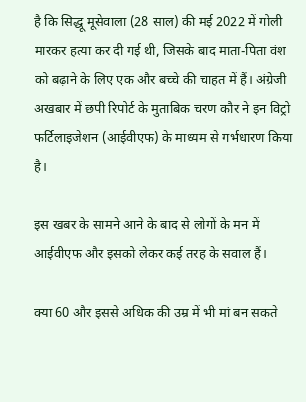है कि सिद्धू मूसेवाला (28 साल) की मई 2022 में गोली मारकर हत्या कर दी गई थी, जिसके बाद माता-पिता वंश को बढ़ाने के लिए एक और बच्चे की चाहत में हैं। अंग्रेजी अखबार में छपी रिपोर्ट के मुताबिक चरण कौर ने इन विट्रो फर्टिलाइजेशन (आईवीएफ) के माध्यम से गर्भधारण किया है।

इस खबर के सामने आने के बाद से लोगों के मन में आईवीएफ और इसको लेकर कई तरह के सवाल हैं।

क्या 60 और इससे अधिक की उम्र में भी मां बन सकते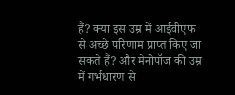हैं? क्या इस उम्र में आईवीएफ से अच्छे परिणाम प्राप्त किए जा सकते हैं? और मेनोपॉज की उम्र में गर्भधारण से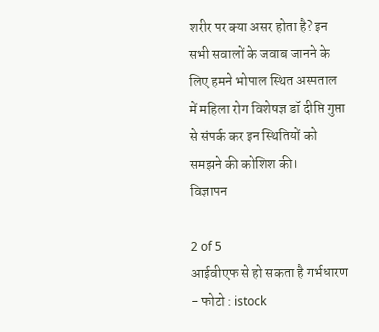शरीर पर क्या असर होता है? इन सभी सवालों के जवाब जानने के लिए हमने भोपाल स्थित अस्पताल में महिला रोग विशेषज्ञ डॉ दीप्ति गुप्ता से संपर्क कर इन स्थितियों को समझने की कोशिश की।
विज्ञापन

2 of 5
आईवीएफ से हो सकता है गर्भधारण - फोटो : istock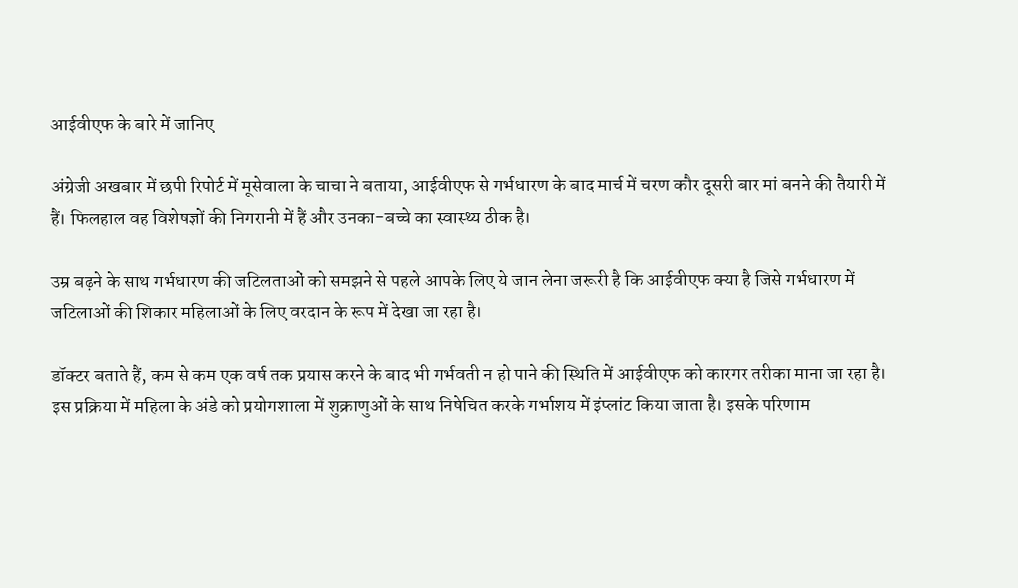आईवीएफ के बारे में जानिए

अंग्रेजी अखबार में छपी रिपोर्ट में मूसेवाला के चाचा ने बताया, आईवीएफ से गर्भधारण के बाद मार्च में चरण कौर दूसरी बार मां बनने की तैयारी में हैं। फिलहाल वह विशेषज्ञों की निगरानी में हैं और उनका-बच्चे का स्वास्थ्य ठीक है।

उम्र बढ़ने के साथ गर्भधारण की जटिलताओं को समझने से पहले आपके लिए ये जान लेना जरूरी है कि आईवीएफ क्या है जिसे गर्भधारण में जटिलाओं की शिकार महिलाओं के लिए वरदान के रूप में देखा जा रहा है।

डॉक्टर बताते हैं, कम से कम एक वर्ष तक प्रयास करने के बाद भी गर्भवती न हो पाने की स्थिति में आईवीएफ को कारगर तरीका माना जा रहा है। इस प्रक्रिया में महिला के अंडे को प्रयोगशाला में शुक्राणुओं के साथ निषेचित करके गर्भाशय में इंप्लांट किया जाता है। इसके परिणाम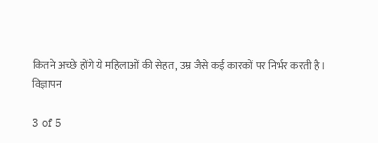कितने अच्छे होंगे ये महिलाओं की सेहत, उम्र जैसे कई कारकों पर निर्भर करती है।
विज्ञापन

3 of 5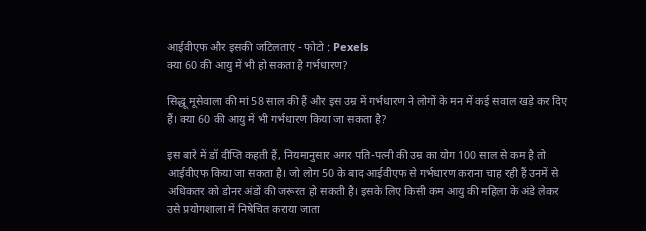आईवीएफ और इसकी जटिलताएं - फोटो : Pexels
क्या 60 की आयु में भी हो सकता है गर्भधारण?

सिद्धू मूसेवाला की मां 58 साल की हैं और इस उम्र में गर्भधारण ने लोगों के मन में कई सवाल खड़े कर दिए हैं। क्या 60 की आयु में भी गर्भधारण किया जा सकता है?

इस बारे में डॉ दीप्ति कहती हैं, नियमानुसार अगर पति-पत्नी की उम्र का योग 100 साल से कम है तो आईवीएफ किया जा सकता है। जो लोग 50 के बाद आईवीएफ से गर्भधारण कराना चाह रही हैं उनमें से अधिकतर को डोनर अंडों की जरूरत हो सकती है। इसके लिए किसी कम आयु की महिला के अंडे लेकर उसे प्रयोगशाला में निषेचित कराया जाता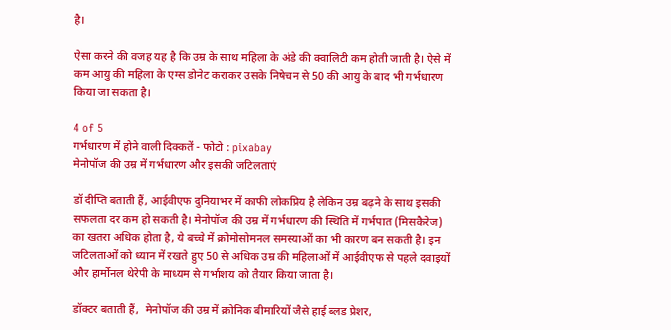है।

ऐसा करने की वजह यह है कि उम्र के साथ महिला के अंडे की क्वालिटी कम होती जाती है। ऐसे में कम आयु की महिला के एग्स डोनेट कराकर उसके निषेचन से 50 की आयु के बाद भी गर्भधारण किया जा सकता है।

4 of 5
गर्भधारण में होने वाली दिक्कतें - फोटो : pixabay
मेनोपॉज की उम्र में गर्भधारण और इसकी जटिलताएं

डॉ दीप्ति बताती हैं, आईवीएफ दुनियाभर में काफी लोकप्रिय है लेकिन उम्र बढ़ने के साथ इसकी सफलता दर कम हो सकती है। मेनोपॉज की उम्र में गर्भधारण की स्थिति में गर्भपात (मिसकैरेज) का खतरा अधिक होता है, ये बच्चे में क्रोमोसोमनल समस्याओं का भी कारण बन सकती है। इन जटिलताओं को ध्यान में रखते हुए 50 से अधिक उम्र की महिलाओं में आईवीएफ से पहले दवाइयों और हार्मोनल थेरेपी के माध्यम से गर्भाशय को तैयार किया जाता है।

डॉक्टर बताती हैं,  मेनोपॉज की उम्र में क्रोनिक बीमारियों जैसे हाई ब्लड प्रेशर,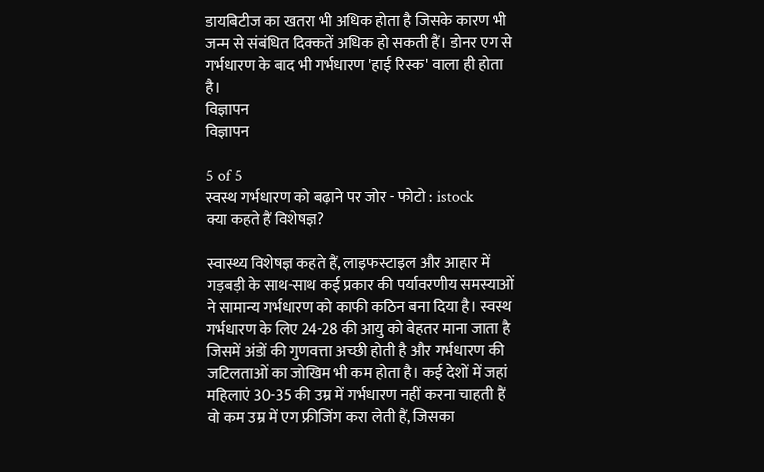डायबिटीज का खतरा भी अधिक होता है जिसके कारण भी जन्म से संबंधित दिक्कतें अधिक हो सकती हैं। डोनर एग से गर्भधारण के बाद भी गर्भधारण 'हाई रिस्क' वाला ही होता है।
विज्ञापन
विज्ञापन

5 of 5
स्वस्थ गर्भधारण को बढ़ाने पर जोर - फोटो : istock
क्या कहते हैं विशेषज्ञ?

स्वास्थ्य विशेषज्ञ कहते हैं, लाइफस्टाइल और आहार में गड़बड़ी के साथ-साथ कई प्रकार की पर्यावरणीय समस्याओं ने सामान्य गर्भधारण को काफी कठिन बना दिया है। स्वस्थ गर्भधारण के लिए 24-28 की आयु को बेहतर माना जाता है जिसमें अंडों की गुणवत्ता अच्छी होती है और गर्भधारण की जटिलताओं का जोखिम भी कम होता है। कई देशों में जहां महिलाएं 30-35 की उम्र में गर्भधारण नहीं करना चाहती हैं वो कम उम्र में एग फ्रीजिंग करा लेती हैं, जिसका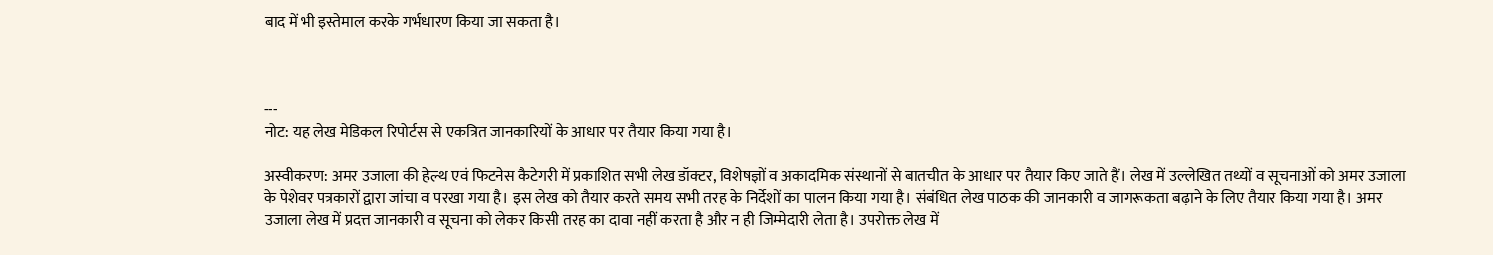बाद में भी इस्तेमाल करके गर्भधारण किया जा सकता है।



---
नोट: यह लेख मेडिकल रिपोर्टस से एकत्रित जानकारियों के आधार पर तैयार किया गया है।

अस्वीकरण: अमर उजाला की हेल्थ एवं फिटनेस कैटेगरी में प्रकाशित सभी लेख डॉक्टर, विशेषज्ञों व अकादमिक संस्थानों से बातचीत के आधार पर तैयार किए जाते हैं। लेख में उल्लेखित तथ्यों व सूचनाओं को अमर उजाला के पेशेवर पत्रकारों द्वारा जांचा व परखा गया है। इस लेख को तैयार करते समय सभी तरह के निर्देशों का पालन किया गया है। संबंधित लेख पाठक की जानकारी व जागरूकता बढ़ाने के लिए तैयार किया गया है। अमर उजाला लेख में प्रदत्त जानकारी व सूचना को लेकर किसी तरह का दावा नहीं करता है और न ही जिम्मेदारी लेता है। उपरोक्त लेख में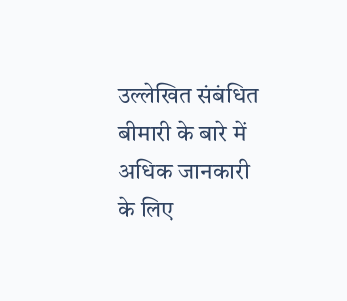उल्लेखित संबंधित बीमारी के बारे में अधिक जानकारी के लिए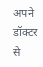अपने डॉक्टर से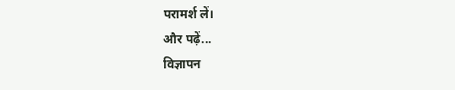परामर्श लें।
और पढ़ें...
विज्ञापन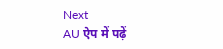Next
AU ऐप में पढ़ें